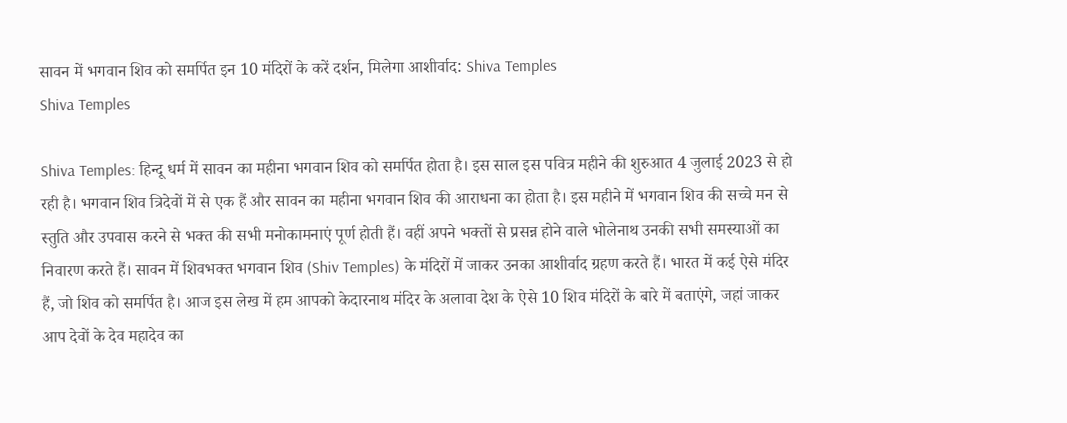सावन में भगवान शिव को समर्पित इन 10 मंदिरों के करें दर्शन, मिलेगा आशीर्वाद: Shiva Temples
Shiva Temples

Shiva Temples: हिन्दू धर्म में सावन का महीना भगवान शिव को समर्पित होता है। इस साल इस पवित्र महीने की शुरुआत 4 जुलाई 2023 से हो रही है। भगवान शिव त्रिदेवों में से एक हैं और सावन का महीना भगवान शिव की आराधना का होता है। इस महीने में भगवान शिव की सच्चे मन से स्तुति और उपवास करने से भक्त की सभी मनोकामनाएं पूर्ण होती हैं। वहीं अपने भक्तों से प्रसन्न होने वाले भोलेनाथ उनकी सभी समस्याओं का निवारण करते हैं। सावन में शिवभक्त भगवान शिव (Shiv Temples) के मंदिरों में जाकर उनका आशीर्वाद ग्रहण करते हैं। भारत में कई ऐसे मंदिर हैं, जो शिव को समर्पित है। आज इस लेख में हम आपको केदारनाथ मंदिर के अलावा देश के ऐसे 10 शिव मंदिरों के बारे में बताएंगे, जहां जाकर आप देवों के देव महादेव का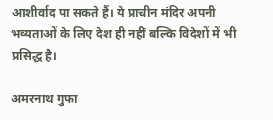आशीर्वाद पा सकते हैं। ये प्राचीन मंदिर अपनी भव्यताओं के लिए देश ही नहीं बल्कि विदेशों में भी प्रसिद्ध है।

अमरनाथ गुफा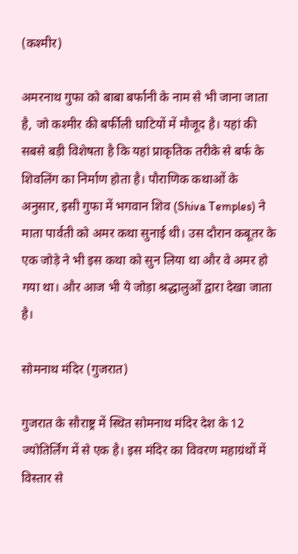(कश्मीर)

अमरनाथ गुफा को बाबा बर्फानी के नाम से भी जाना जाता है, जो कश्मीर की बर्फीली घाटियों में मौजूद है। यहां की सबसे बड़ी विशेषता है कि यहां प्राकृतिक तरीके से बर्फ के शिवलिंग का निर्माण होता है। पौराणिक कथाओं के अनुसार, इसी गुफा में भगवान शिव (Shiva Temples) ने माता पार्वती को अमर कथा सुनाई थी। उस दौरान कबूतर के एक जोड़े ने भी इस कथा को सुन लिया था और वे अमर हो गया था। और आज भी ये जोड़ा श्रद्धालुओं द्वारा देखा जाता है।

सोमनाथ मंदिर (गुजरात)

गुजरात के सौराष्ट्र में स्थित सोमनाथ मंदिर देश के 12 ज्योतिर्लिंग में से एक है। इस मंदिर का विवरण महाग्रंथों में विस्तार से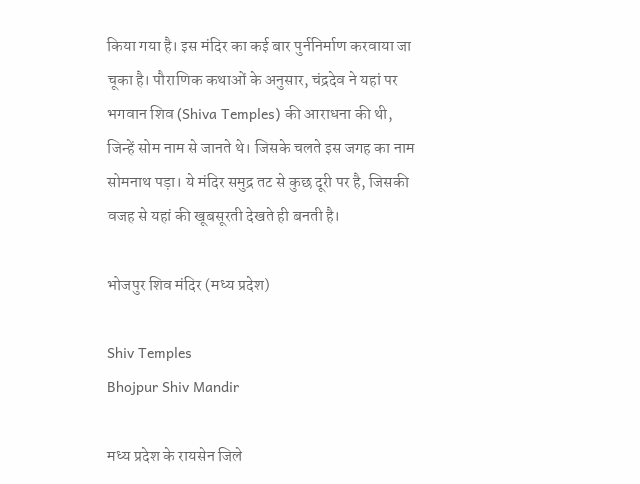किया गया है। इस मंदिर का कई बार पुर्ननिर्माण करवाया जा चूका है। पौराणिक कथाओं के अनुसार, चंद्रदेव ने यहां पर भगवान शिव (Shiva Temples) की आराधना की थी, जिन्हें सोम नाम से जानते थे। जिसके चलते इस जगह का नाम सोमनाथ पड़ा। ये मंदिर समुद्र तट से कुछ दूरी पर है, जिसकी वजह से यहां की खूबसूरती देखते ही बनती है।

भोजपुर शिव मंदिर (मध्य प्रदेश)

Shiv Temples
Bhojpur Shiv Mandir

मध्य प्रदेश के रायसेन जिले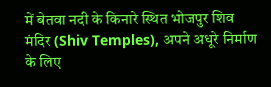में बेतवा नदी के किनारे स्थित भोजपुर शिव मंदिर (Shiv Temples), अपने अधूरे निर्माण के लिए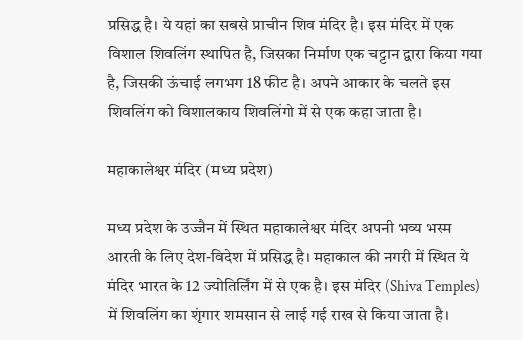प्रसिद्ध है। ये यहां का सबसे प्राचीन शिव मंदिर है। इस मंदिर में एक विशाल शिवलिंग स्थापित है, जिसका निर्माण एक चट्टान द्वारा किया गया है, जिसकी ऊंचाई लगभग 18 फीट है। अपने आकार के चलते इस शिवलिंग को विशालकाय शिवलिंगो में से एक कहा जाता है।

महाकालेश्वर मंदिर (मध्य प्रदेश)

मध्य प्रदेश के उज्जैन में स्थित महाकालेश्वर मंदिर अपनी भव्य भस्म आरती के लिए देश-विदेश में प्रसिद्ध है। महाकाल की नगरी में स्थित ये मंदिर भारत के 12 ज्योतिर्लिंग में से एक है। इस मंदिर (Shiva Temples) में शिवलिंग का शृंगार शमसान से लाई गई राख से किया जाता है।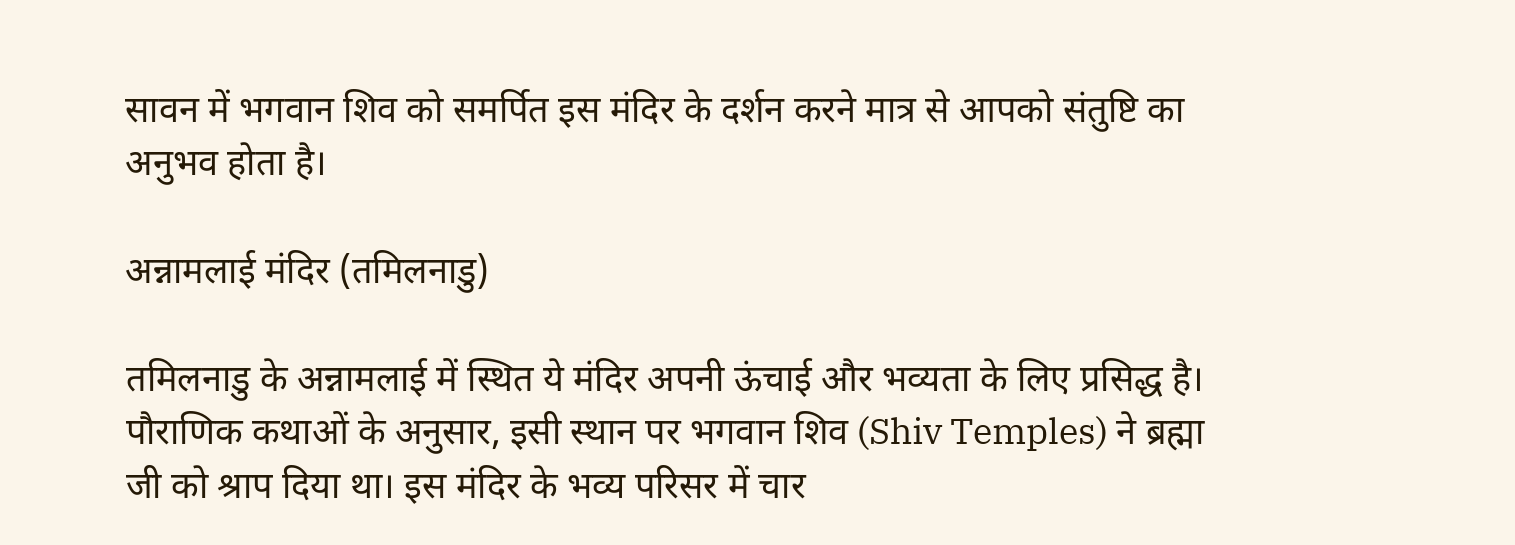सावन में भगवान शिव को समर्पित इस मंदिर के दर्शन करने मात्र से आपको संतुष्टि का अनुभव होता है।

अन्नामलाई मंदिर (तमिलनाडु)

तमिलनाडु के अन्नामलाई में स्थित ये मंदिर अपनी ऊंचाई और भव्यता के लिए प्रसिद्ध है। पौराणिक कथाओं के अनुसार, इसी स्थान पर भगवान शिव (Shiv Temples) ने ब्रह्मा जी को श्राप दिया था। इस मंदिर के भव्य परिसर में चार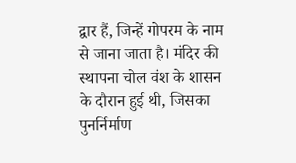द्वार हैं, जिन्हें गोपरम के नाम से जाना जाता है। मंदिर की स्थापना चोल वंश के शासन के दौरान हुई थी, जिसका पुनर्निर्माण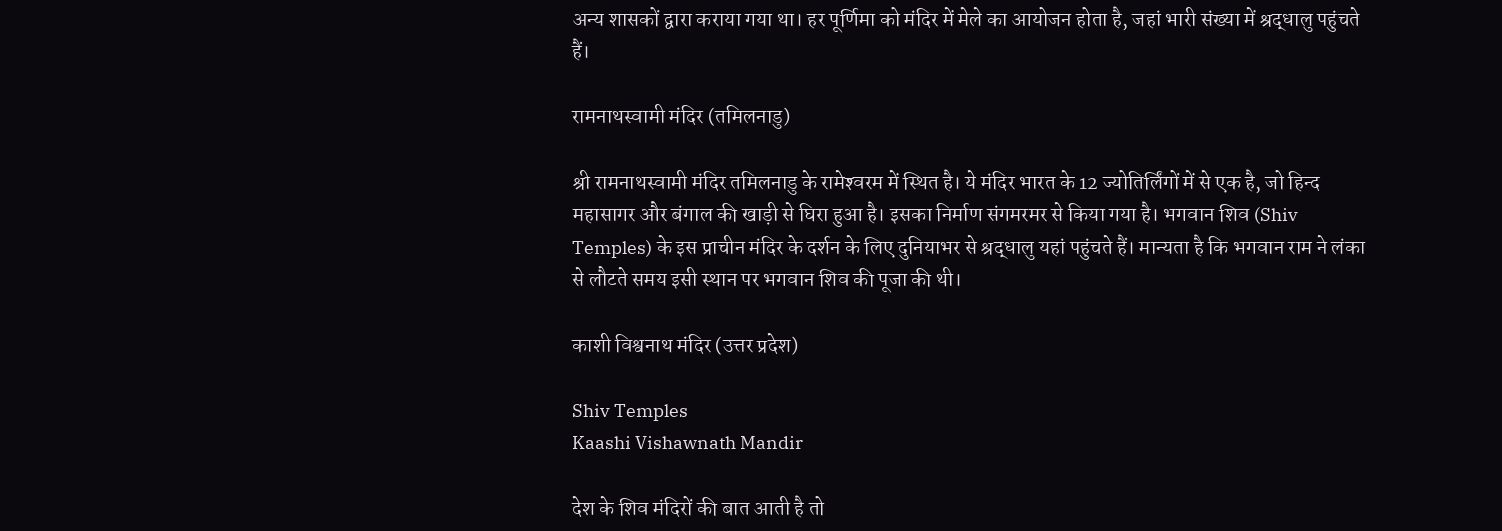अन्य शासकों द्वारा कराया गया था। हर पूर्णिमा को मंदिर में मेले का आयोजन होता है, जहां भारी संख्या में श्रद्धालु पहुंचते हैं।

रामनाथस्वामी मंदिर (तमिलनाडु)

श्री रामनाथस्वामी मंदिर तमिलनाडु के रामेश्‍वरम में स्थित है। ये मंदिर भारत के 12 ज्योतिर्लिंगों में से एक है, जो हिन्द महासागर और बंगाल की खाड़ी से घिरा हुआ है। इसका निर्माण संगमरमर से किया गया है। भगवान शिव (Shiv Temples) के इस प्राचीन मंदिर के दर्शन के लिए दुनियाभर से श्रद्धालु यहां पहुंचते हैं। मान्यता है कि भगवान राम ने लंका से लौटते समय इसी स्थान पर भगवान शिव की पूजा की थी।

काशी विश्वनाथ मंदिर (उत्तर प्रदेश)

Shiv Temples
Kaashi Vishawnath Mandir

देश के शिव मंदिरों की बात आती है तो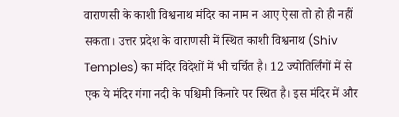वाराणसी के काशी विश्वनाथ मंदिर का नाम न आए ऐसा तो हो ही नहीं सकता। उत्तर प्रदेश के वाराणसी में स्थित काशी विश्वनाथ (Shiv Temples) का मंदिर विदेशों में भी चर्चित है। 12 ज्योतिर्लिंगों में से एक ये मंदिर गंगा नदी के पश्चिमी किनारे पर स्थित है। इस मंदिर में और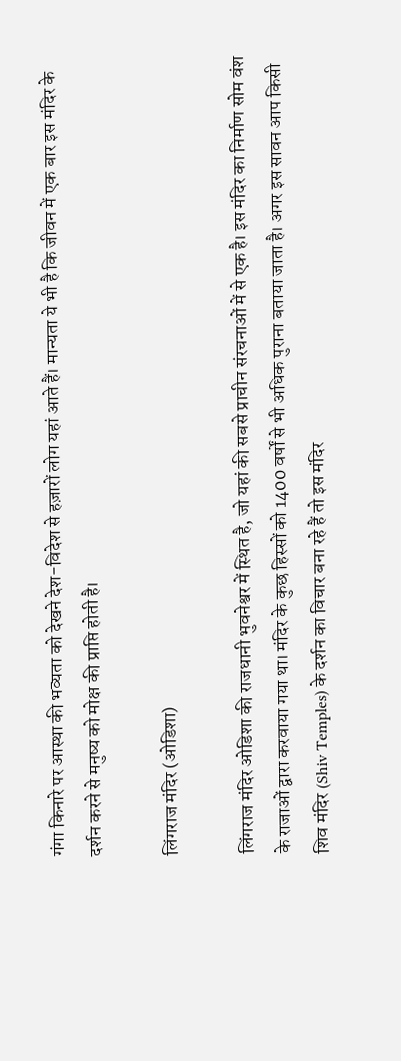गंगा किनारे पर आस्था की भव्यता को देखने देश-विदेश से हज़ारों लोग यहां आते हैं। मान्यता ये भी है कि जीवन में एक बार इस मंदिर के दर्शन करने से मनुष्य को मोक्ष की प्राप्ति होती है।

लिंगराज मंदिर (ओडिशा)

लिंगराज मंदिर ओडिशा की राजधानी भुवनेश्वर में स्थित है, जो यहां की सबसे प्राचीन संरचनाओं में से एक है। इस मंदिर का निर्माण सोम वंश के राजाओं द्वारा करवाया गया था। मंदिर के कुछ हिस्सों को 1400 वर्षों से भी अधिक पुराना बताया जाता है। अगर इस सावन आप किसी शिव मंदिर (Shiv Temples) के दर्शन का विचार बना रहे हैं तो इस मंदिर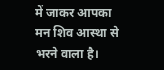में जाकर आपका मन शिव आस्था से भरने वाला है।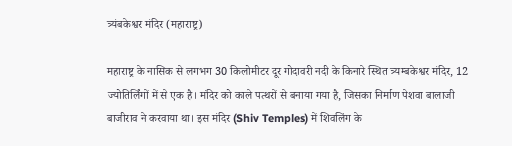त्र्यंबकेश्वर मंदिर (महाराष्ट्र)

महाराष्ट्र के नासिक से लगभग 30 किलोमीटर दूर गोदावरी नदी के किनारे स्थित त्र्यम्बकेश्वर मंदिर, 12 ज्योतिर्लिंगों में से एक है। मंदिर को काले पत्थरों से बनाया गया है, जिसका निर्माण पेशवा बालाजी बाजीराव ने करवाया था। इस मंदिर (Shiv Temples) में शिवलिंग के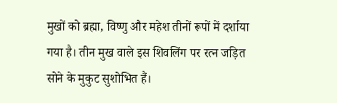मुखों को ब्रह्मा, विष्णु और महेश तीनों रूपों में दर्शाया गया है। तीन मुख वाले इस शिवलिंग पर रत्न जड़ित सोने के मुकुट सुशोभित हैं।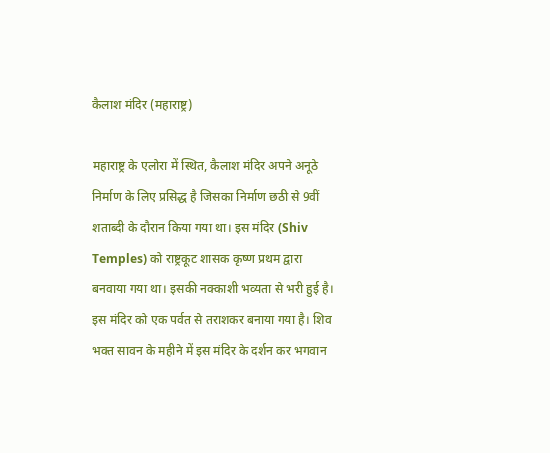कैलाश मंदिर (महाराष्ट्र)

महाराष्ट्र के एलोरा में स्थित, कैलाश मंदिर अपने अनूठे निर्माण के लिए प्रसिद्ध है जिसका निर्माण छठी से 9वीं शताब्दी के दौरान किया गया था। इस मंदिर (Shiv Temples) को राष्ट्रकूट शासक कृष्ण प्रथम द्वारा बनवाया गया था। इसकी नक्काशी भव्यता से भरी हुई है। इस मंदिर को एक पर्वत से तराशकर बनाया गया है। शिव भक्त सावन के महीने में इस मंदिर के दर्शन कर भगवान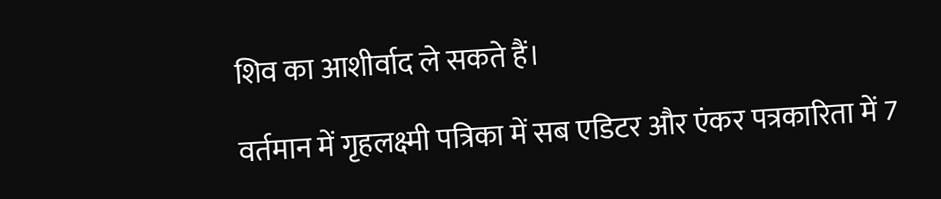शिव का आशीर्वाद ले सकते हैं।

वर्तमान में गृहलक्ष्मी पत्रिका में सब एडिटर और एंकर पत्रकारिता में 7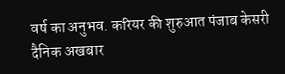वर्ष का अनुभव. करियर की शुरुआत पंजाब केसरी दैनिक अखबार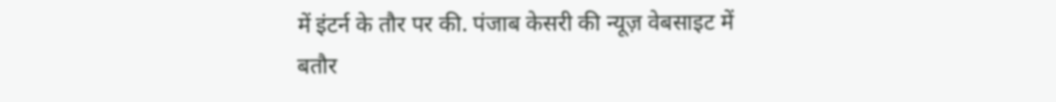में इंटर्न के तौर पर की. पंजाब केसरी की न्यूज़ वेबसाइट में बतौर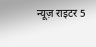न्यूज़ राइटर 5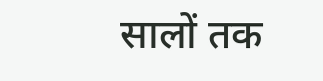सालों तक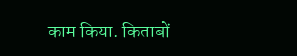काम किया. किताबों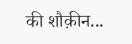की शौक़ीन...